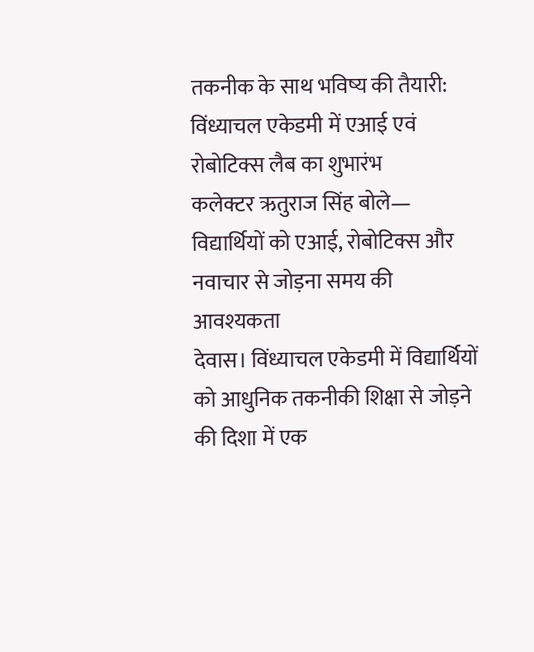तकनीक के साथ भविष्य की तैयारी: विंध्याचल एकेडमी में एआई एवं रोबोटिक्स लैब का शुभारंभ
कलेक्टर ऋतुराज सिंह बोले— विद्यार्थियों को एआई, रोबोटिक्स और नवाचार से जोड़ना समय की आवश्यकता
देवास। विंध्याचल एकेडमी में विद्यार्थियों को आधुनिक तकनीकी शिक्षा से जोड़ने की दिशा में एक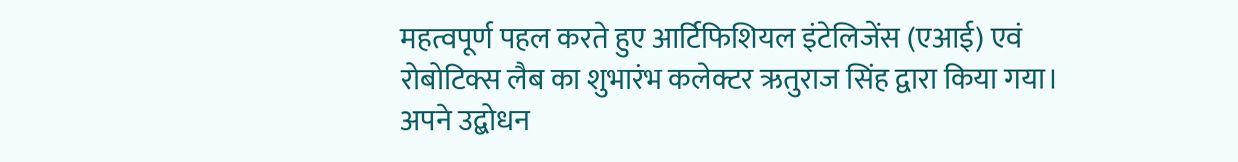महत्वपूर्ण पहल करते हुए आर्टिफिशियल इंटेलिजेंस (एआई) एवं रोबोटिक्स लैब का शुभारंभ कलेक्टर ऋतुराज सिंह द्वारा किया गया। अपने उद्बोधन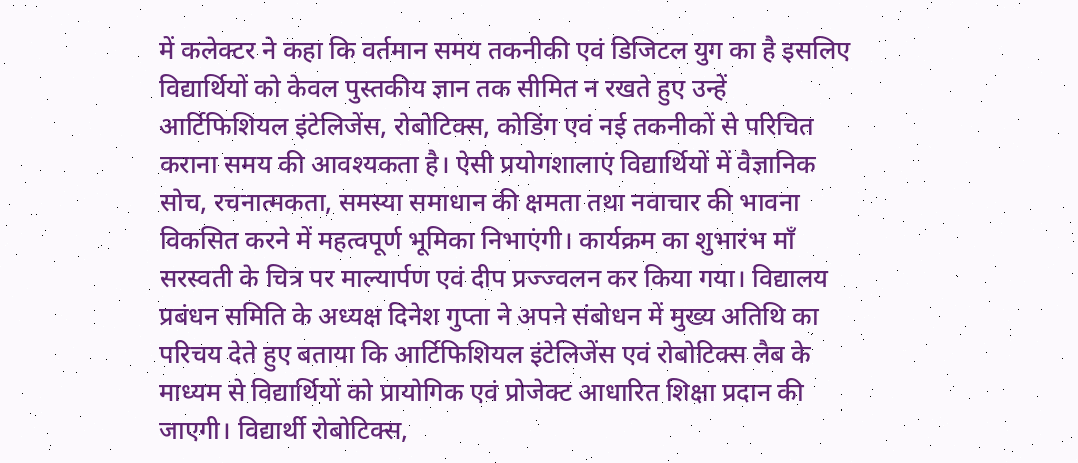में कलेक्टर ने कहा कि वर्तमान समय तकनीकी एवं डिजिटल युग का है इसलिए विद्यार्थियों को केवल पुस्तकीय ज्ञान तक सीमित न रखते हुए उन्हें आर्टिफिशियल इंटेलिजेंस, रोबोटिक्स, कोडिंग एवं नई तकनीकों से परिचित कराना समय की आवश्यकता है। ऐसी प्रयोगशालाएं विद्यार्थियों में वैज्ञानिक सोच, रचनात्मकता, समस्या समाधान की क्षमता तथा नवाचार की भावना विकसित करने में महत्वपूर्ण भूमिका निभाएंगी। कार्यक्रम का शुभारंभ माँ सरस्वती के चित्र पर माल्यार्पण एवं दीप प्रज्ज्वलन कर किया गया। विद्यालय प्रबंधन समिति के अध्यक्ष दिनेश गुप्ता ने अपने संबोधन में मुख्य अतिथि का परिचय देते हुए बताया कि आर्टिफिशियल इंटेलिजेंस एवं रोबोटिक्स लैब के माध्यम से विद्यार्थियों को प्रायोगिक एवं प्रोजेक्ट आधारित शिक्षा प्रदान की जाएगी। विद्यार्थी रोबोटिक्स,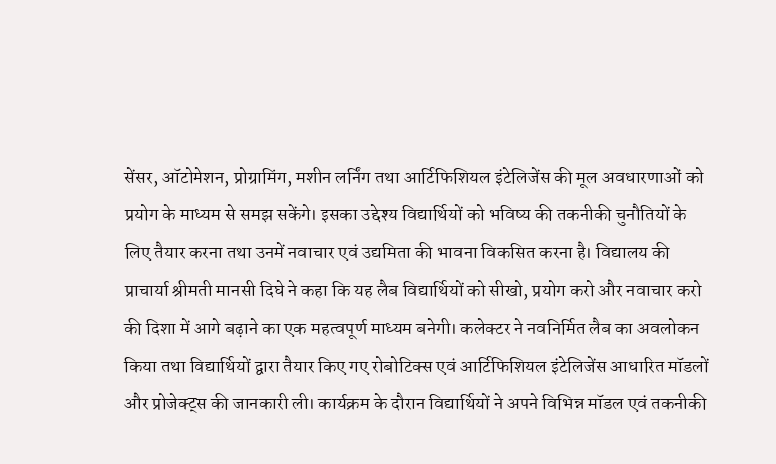सेंसर, ऑटोमेशन, प्रोग्रामिंग, मशीन लर्निंग तथा आर्टिफिशियल इंटेलिजेंस की मूल अवधारणाओं को प्रयोग के माध्यम से समझ सकेंगे। इसका उद्देश्य विद्यार्थियों को भविष्य की तकनीकी चुनौतियों के लिए तैयार करना तथा उनमें नवाचार एवं उद्यमिता की भावना विकसित करना है। विद्यालय की प्राचार्या श्रीमती मानसी दिघे ने कहा कि यह लैब विद्यार्थियों को सीखो, प्रयोग करो और नवाचार करो की दिशा में आगे बढ़ाने का एक महत्वपूर्ण माध्यम बनेगी। कलेक्टर ने नवनिर्मित लैब का अवलोकन किया तथा विद्यार्थियों द्वारा तैयार किए गए रोबोटिक्स एवं आर्टिफिशियल इंटेलिजेंस आधारित मॉडलों और प्रोजेक्ट्स की जानकारी ली। कार्यक्रम के दौरान विद्यार्थियों ने अपने विभिन्न मॉडल एवं तकनीकी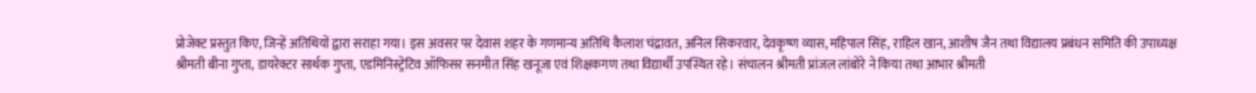प्रोजेक्ट प्रस्तुत किए, जिन्हें अतिथियों द्वारा सराहा गया। इस अवसर पर देवास शहर के गणमान्य अतिथि कैलाश चंद्रावत, अनिल सिकरवार, देवकृष्ण व्यास, महिपाल सिंह, राहिल खान, आशीष जैन तथा विद्यालय प्रबंधन समिति की उपाध्यक्ष श्रीमती बीना गुप्ता, डायरेक्टर सार्थक गुप्ता, एडमिनिस्ट्रेटिव ऑफिसर सनमीत सिंह खनूजा एवं शिक्षकगण तथा विद्यार्थी उपस्थित रहे। संचालन श्रीमती प्रांजल लांबोरे ने किया तथा आभार श्रीमती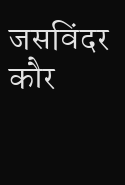जसविंदर कौर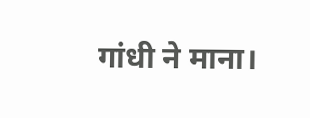गांधी ने माना।